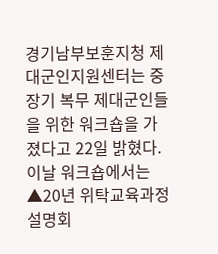경기남부보훈지청 제대군인지원센터는 중장기 복무 제대군인들을 위한 워크숍을 가졌다고 22일 밝혔다. 이날 워크숍에서는 ▲20년 위탁교육과정 설명회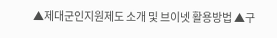▲제대군인지원제도 소개 및 브이넷 활용방법 ▲구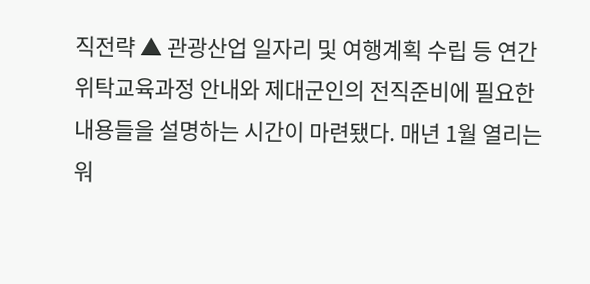직전략 ▲ 관광산업 일자리 및 여행계획 수립 등 연간 위탁교육과정 안내와 제대군인의 전직준비에 필요한 내용들을 설명하는 시간이 마련됐다. 매년 1월 열리는 워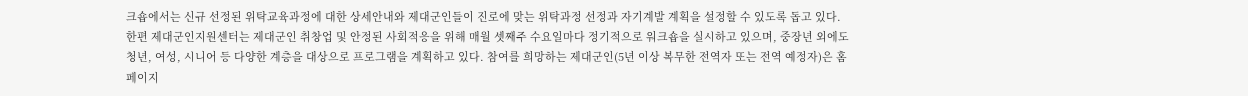크숍에서는 신규 선정된 위탁교육과정에 대한 상세안내와 제대군인들이 진로에 맞는 위탁과정 선정과 자기계발 계획을 설정할 수 있도록 돕고 있다. 한편 제대군인지원센터는 제대군인 취창업 및 안정된 사회적응을 위해 매월 셋째주 수요일마다 정기적으로 워크숍을 실시하고 있으며, 중장년 외에도 청년, 여성, 시니어 등 다양한 계층을 대상으로 프로그램을 계획하고 있다. 참여를 희망하는 제대군인(5년 이상 복무한 전역자 또는 전역 예정자)은 홈페이지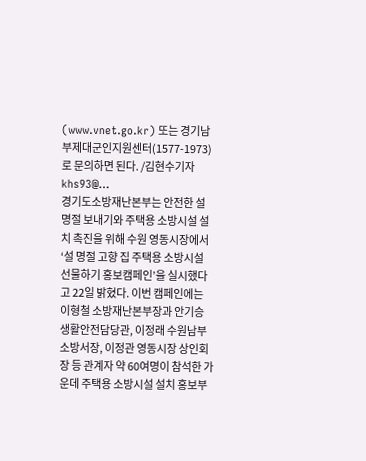(www.vnet.go.kr) 또는 경기남부제대군인지원센터(1577-1973)로 문의하면 된다. /김현수기자 khs93@…
경기도소방재난본부는 안전한 설 명절 보내기와 주택용 소방시설 설치 촉진을 위해 수원 영동시장에서 ‘설 명절 고향 집 주택용 소방시설 선물하기 홍보캠페인’을 실시했다고 22일 밝혔다. 이번 캠페인에는 이형철 소방재난본부장과 안기승 생활안전담당관, 이정래 수원남부소방서장, 이정관 영동시장 상인회장 등 관계자 약 60여명이 참석한 가운데 주택용 소방시설 설치 홍보부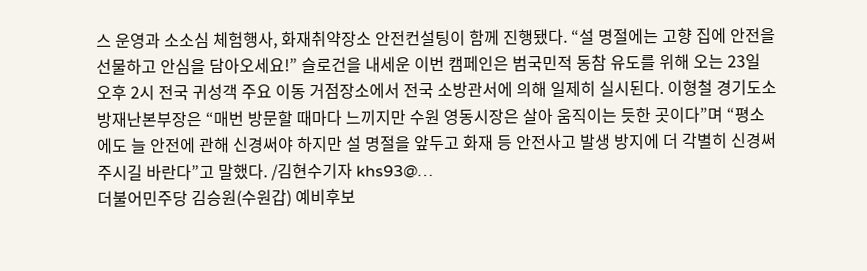스 운영과 소소심 체험행사, 화재취약장소 안전컨설팅이 함께 진행됐다. “설 명절에는 고향 집에 안전을 선물하고 안심을 담아오세요!” 슬로건을 내세운 이번 캠페인은 범국민적 동참 유도를 위해 오는 23일 오후 2시 전국 귀성객 주요 이동 거점장소에서 전국 소방관서에 의해 일제히 실시된다. 이형철 경기도소방재난본부장은 “매번 방문할 때마다 느끼지만 수원 영동시장은 살아 움직이는 듯한 곳이다”며 “평소에도 늘 안전에 관해 신경써야 하지만 설 명절을 앞두고 화재 등 안전사고 발생 방지에 더 각별히 신경써주시길 바란다”고 말했다. /김현수기자 khs93@…
더불어민주당 김승원(수원갑) 예비후보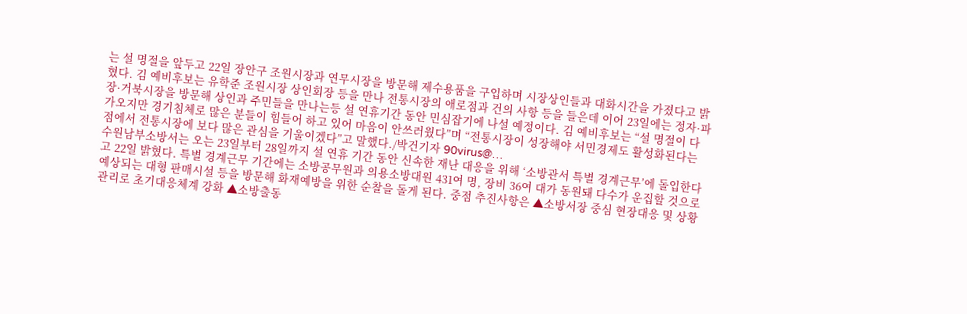는 설 명절을 앞두고 22일 장안구 조원시장과 연무시장을 방문해 제수용품을 구입하며 시장상인들과 대화시간을 가졌다고 밝혔다. 김 예비후보는 유학준 조원시장 상인회장 등을 만나 전통시장의 애로점과 건의 사항 등을 들은데 이어 23일에는 정자·파장·거북시장을 방문해 상인과 주민들을 만나는등 설 연휴기간 동안 민심잡기에 나설 예정이다. 김 예비후보는 “설 명절이 다가오지만 경기침체로 많은 분들이 힘들어 하고 있어 마음이 안쓰러웠다”며 “전통시장이 성장해야 서민경제도 활성화된다는 점에서 전통시장에 보다 많은 관심을 기울이겠다”고 말했다./박건기자 90virus@…
수원남부소방서는 오는 23일부터 28일까지 설 연휴 기간 동안 신속한 재난 대응을 위해 ‘소방관서 특별 경계근무’에 돌입한다고 22일 밝혔다. 특별 경계근무 기간에는 소방공무원과 의용소방대원 431여 명, 장비 36여 대가 동원돼 다수가 운집할 것으로 예상되는 대형 판매시설 등을 방문해 화재예방을 위한 순찰을 돌게 된다. 중점 추진사항은 ▲소방서장 중심 현장대응 및 상황관리로 초기대응체계 강화 ▲소방출동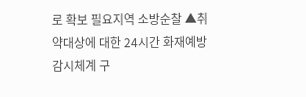로 확보 필요지역 소방순찰 ▲취약대상에 대한 24시간 화재예방 감시체계 구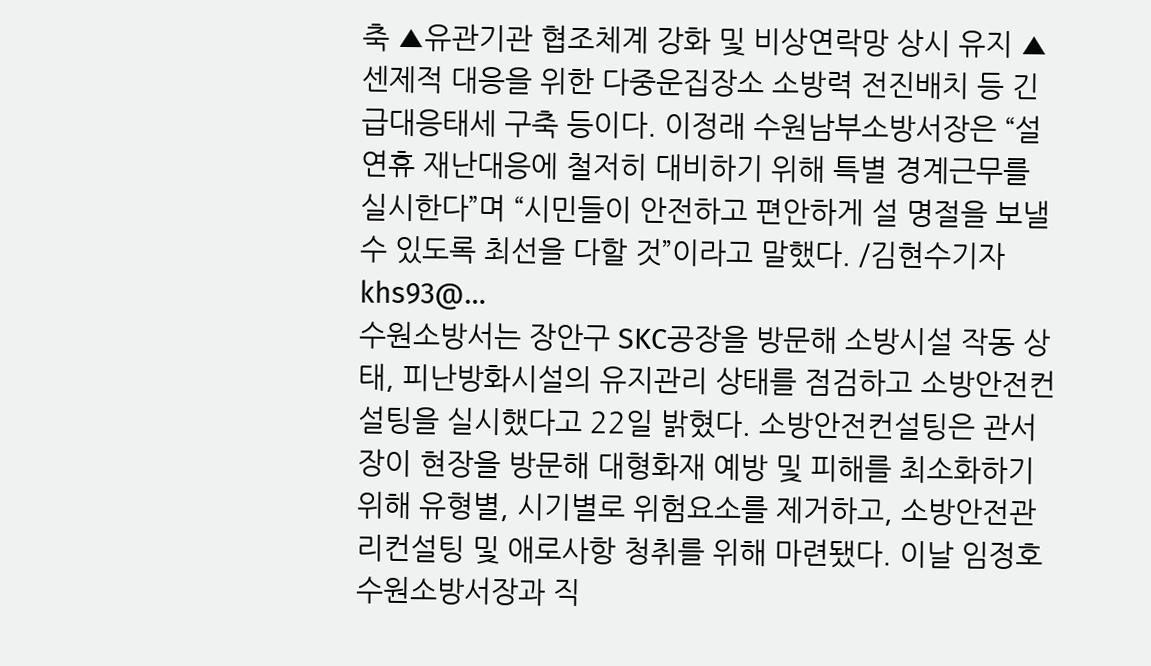축 ▲유관기관 협조체계 강화 및 비상연락망 상시 유지 ▲센제적 대응을 위한 다중운집장소 소방력 전진배치 등 긴급대응태세 구축 등이다. 이정래 수원남부소방서장은 “설 연휴 재난대응에 철저히 대비하기 위해 특별 경계근무를 실시한다”며 “시민들이 안전하고 편안하게 설 명절을 보낼 수 있도록 최선을 다할 것”이라고 말했다. /김현수기자 khs93@…
수원소방서는 장안구 SKC공장을 방문해 소방시설 작동 상태, 피난방화시설의 유지관리 상태를 점검하고 소방안전컨설팅을 실시했다고 22일 밝혔다. 소방안전컨설팅은 관서장이 현장을 방문해 대형화재 예방 및 피해를 최소화하기 위해 유형별, 시기별로 위험요소를 제거하고, 소방안전관리컨설팅 및 애로사항 청취를 위해 마련됐다. 이날 임정호 수원소방서장과 직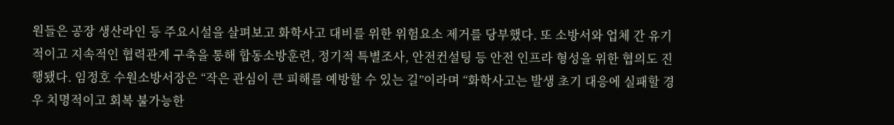원들은 공장 생산라인 등 주요시설을 살펴보고 화학사고 대비를 위한 위험요소 제거를 당부했다. 또 소방서와 업체 간 유기적이고 지속적인 협력관계 구축을 통해 합동소방훈련, 정기적 특별조사, 안전컨설팅 등 안전 인프라 형성을 위한 협의도 진행됐다. 임정호 수원소방서장은 “작은 관심이 큰 피해를 예방할 수 있는 길”이라며 “화학사고는 발생 초기 대응에 실패할 경우 치명적이고 회복 불가능한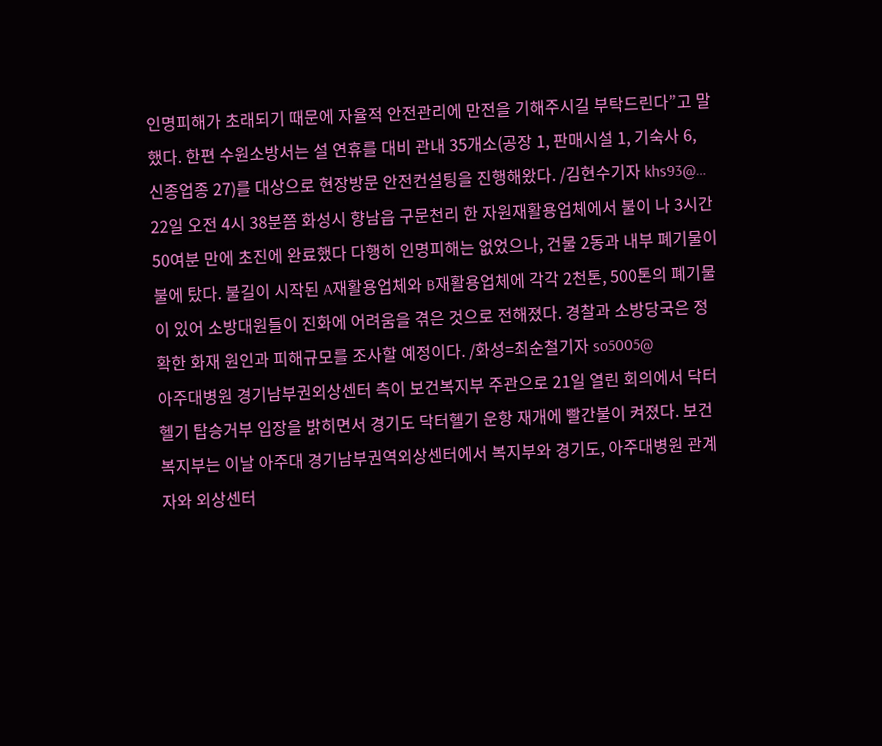인명피해가 초래되기 때문에 자율적 안전관리에 만전을 기해주시길 부탁드린다”고 말했다. 한편 수원소방서는 설 연휴를 대비 관내 35개소(공장 1, 판매시설 1, 기숙사 6, 신종업종 27)를 대상으로 현장방문 안전컨설팅을 진행해왔다. /김현수기자 khs93@…
22일 오전 4시 38분쯤 화성시 향남읍 구문천리 한 자원재활용업체에서 불이 나 3시간 50여분 만에 초진에 완료했다 다행히 인명피해는 없었으나, 건물 2동과 내부 폐기물이 불에 탔다. 불길이 시작된 A재활용업체와 B재활용업체에 각각 2천톤, 500톤의 폐기물이 있어 소방대원들이 진화에 어려움을 겪은 것으로 전해졌다. 경찰과 소방당국은 정확한 화재 원인과 피해규모를 조사할 예정이다. /화성=최순철기자 so5005@
아주대병원 경기남부권외상센터 측이 보건복지부 주관으로 21일 열린 회의에서 닥터헬기 탑승거부 입장을 밝히면서 경기도 닥터헬기 운항 재개에 빨간불이 켜졌다. 보건복지부는 이날 아주대 경기남부권역외상센터에서 복지부와 경기도, 아주대병원 관계자와 외상센터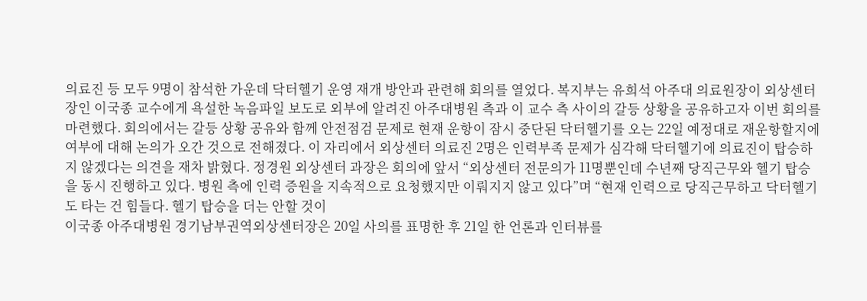의료진 등 모두 9명이 참석한 가운데 닥터헬기 운영 재개 방안과 관련해 회의를 열었다. 복지부는 유희석 아주대 의료원장이 외상센터장인 이국종 교수에게 욕설한 녹음파일 보도로 외부에 알려진 아주대병원 측과 이 교수 측 사이의 갈등 상황을 공유하고자 이번 회의를 마련했다. 회의에서는 갈등 상황 공유와 함께 안전점검 문제로 현재 운항이 잠시 중단된 닥터헬기를 오는 22일 예정대로 재운항할지에 여부에 대해 논의가 오간 것으로 전해졌다. 이 자리에서 외상센터 의료진 2명은 인력부족 문제가 심각해 닥터헬기에 의료진이 탑승하지 않겠다는 의견을 재차 밝혔다. 정경원 외상센터 과장은 회의에 앞서 “외상센터 전문의가 11명뿐인데 수년째 당직근무와 헬기 탑승을 동시 진행하고 있다. 병원 측에 인력 증원을 지속적으로 요청했지만 이뤄지지 않고 있다”며 “현재 인력으로 당직근무하고 닥터헬기도 타는 건 힘들다. 헬기 탑승을 더는 안할 것이
이국종 아주대병원 경기남부권역외상센터장은 20일 사의를 표명한 후 21일 한 언론과 인터뷰를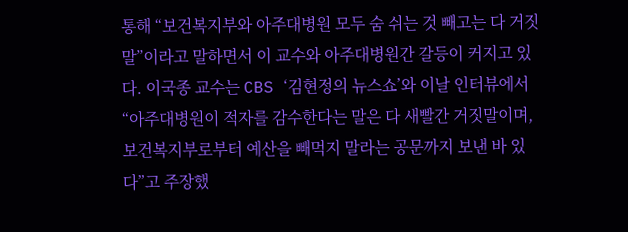통해 “보건복지부와 아주대병원 모두 숨 쉬는 것 빼고는 다 거짓말”이라고 말하면서 이 교수와 아주대병원간 갈등이 커지고 있다. 이국종 교수는 CBS ‘김현정의 뉴스쇼’와 이날 인터뷰에서 “아주대병원이 적자를 감수한다는 말은 다 새빨간 거짓말이며, 보건복지부로부터 예산을 빼먹지 말라는 공문까지 보낸 바 있다”고 주장했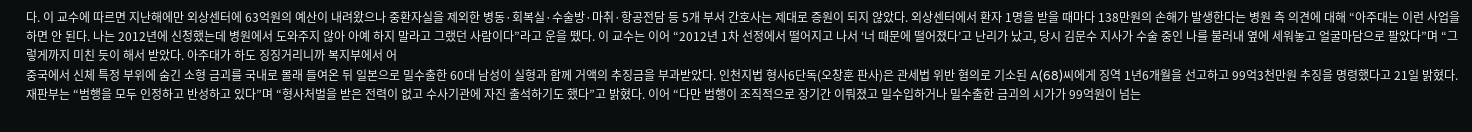다. 이 교수에 따르면 지난해에만 외상센터에 63억원의 예산이 내려왔으나 중환자실을 제외한 병동·회복실·수술방·마취·항공전담 등 5개 부서 간호사는 제대로 증원이 되지 않았다. 외상센터에서 환자 1명을 받을 때마다 138만원의 손해가 발생한다는 병원 측 의견에 대해 “아주대는 이런 사업을 하면 안 된다. 나는 2012년에 신청했는데 병원에서 도와주지 않아 아예 하지 말라고 그랬던 사람이다”라고 운을 뗐다. 이 교수는 이어 “2012년 1차 선정에서 떨어지고 나서 ‘너 때문에 떨어졌다’고 난리가 났고, 당시 김문수 지사가 수술 중인 나를 불러내 옆에 세워놓고 얼굴마담으로 팔았다”며 “그렇게까지 미친 듯이 해서 받았다. 아주대가 하도 징징거리니까 복지부에서 어
중국에서 신체 특정 부위에 숨긴 소형 금괴를 국내로 몰래 들여온 뒤 일본으로 밀수출한 60대 남성이 실형과 함께 거액의 추징금을 부과받았다. 인천지법 형사6단독(오창훈 판사)은 관세법 위반 혐의로 기소된 A(68)씨에게 징역 1년6개월을 선고하고 99억3천만원 추징을 명령했다고 21일 밝혔다. 재판부는 “범행을 모두 인정하고 반성하고 있다”며 “형사처벌을 받은 전력이 없고 수사기관에 자진 출석하기도 했다”고 밝혔다. 이어 “다만 범행이 조직적으로 장기간 이뤄졌고 밀수입하거나 밀수출한 금괴의 시가가 99억원이 넘는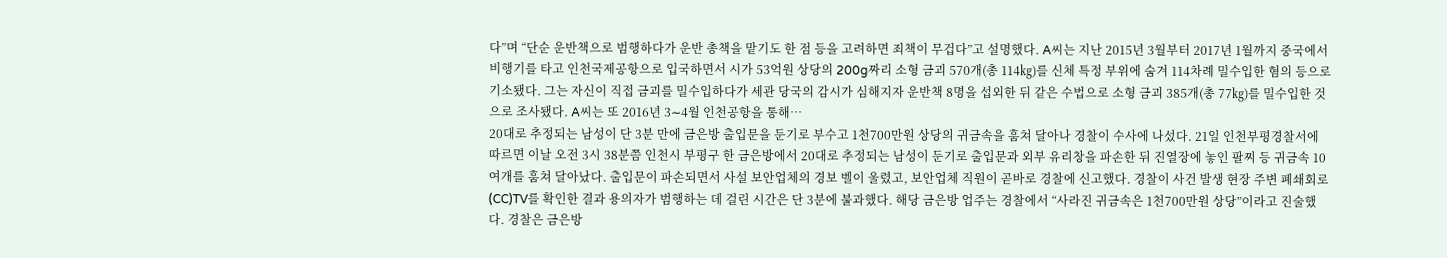다”며 “단순 운반책으로 범행하다가 운반 총책을 맡기도 한 점 등을 고려하면 죄책이 무겁다”고 설명했다. A씨는 지난 2015년 3월부터 2017년 1월까지 중국에서 비행기를 타고 인천국제공항으로 입국하면서 시가 53억원 상당의 200g짜리 소형 금괴 570개(총 114㎏)를 신체 특정 부위에 숨겨 114차례 밀수입한 혐의 등으로 기소됐다. 그는 자신이 직접 금괴를 밀수입하다가 세관 당국의 감시가 심해지자 운반책 8명을 섭외한 뒤 같은 수법으로 소형 금괴 385개(총 77㎏)를 밀수입한 것으로 조사됐다. A씨는 또 2016년 3∼4월 인천공항을 통해…
20대로 추정되는 남성이 단 3분 만에 금은방 출입문을 둔기로 부수고 1천700만원 상당의 귀금속을 훔쳐 달아나 경찰이 수사에 나섰다. 21일 인천부평경찰서에 따르면 이날 오전 3시 38분쯤 인천시 부평구 한 금은방에서 20대로 추정되는 남성이 둔기로 출입문과 외부 유리창을 파손한 뒤 진열장에 놓인 팔찌 등 귀금속 10여개를 훔쳐 달아났다. 출입문이 파손되면서 사설 보안업체의 경보 벨이 울렸고, 보안업체 직원이 곧바로 경찰에 신고했다. 경찰이 사건 발생 현장 주변 폐쇄회로(CC)TV를 확인한 결과 용의자가 범행하는 데 걸린 시간은 단 3분에 불과했다. 해당 금은방 업주는 경찰에서 “사라진 귀금속은 1천700만원 상당”이라고 진술했다. 경찰은 금은방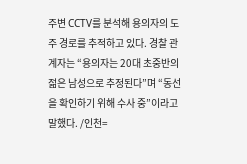주변 CCTV를 분석해 용의자의 도주 경로를 추적하고 있다. 경찰 관계자는 “용의자는 20대 초중반의 젊은 남성으로 추정된다”며 “동선을 확인하기 위해 수사 중”이라고 말했다. /인천=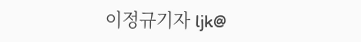이정규기자 ljk@